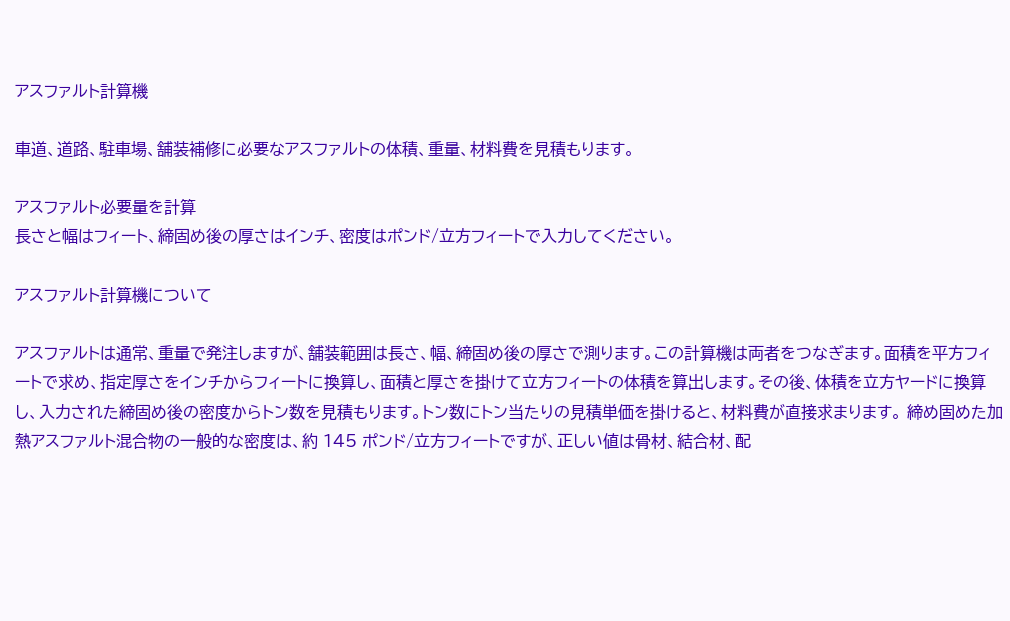アスファルト計算機

車道、道路、駐車場、舗装補修に必要なアスファルトの体積、重量、材料費を見積もります。

アスファルト必要量を計算
長さと幅はフィート、締固め後の厚さはインチ、密度はポンド/立方フィートで入力してください。

アスファルト計算機について

アスファルトは通常、重量で発注しますが、舗装範囲は長さ、幅、締固め後の厚さで測ります。この計算機は両者をつなぎます。面積を平方フィートで求め、指定厚さをインチからフィートに換算し、面積と厚さを掛けて立方フィートの体積を算出します。その後、体積を立方ヤードに換算し、入力された締固め後の密度からトン数を見積もります。トン数にトン当たりの見積単価を掛けると、材料費が直接求まります。 締め固めた加熱アスファルト混合物の一般的な密度は、約 145 ポンド/立方フィートですが、正しい値は骨材、結合材、配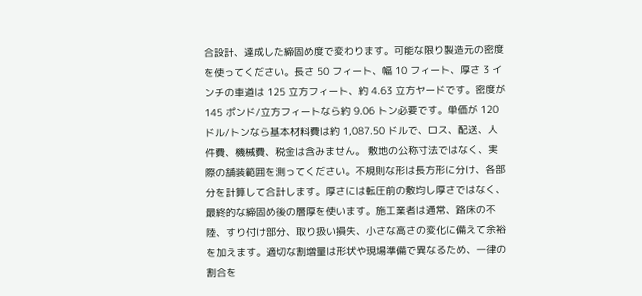合設計、達成した締固め度で変わります。可能な限り製造元の密度を使ってください。長さ 50 フィート、幅 10 フィート、厚さ 3 インチの車道は 125 立方フィート、約 4.63 立方ヤードです。密度が 145 ポンド/立方フィートなら約 9.06 トン必要です。単価が 120 ドル/トンなら基本材料費は約 1,087.50 ドルで、ロス、配送、人件費、機械費、税金は含みません。 敷地の公称寸法ではなく、実際の舗装範囲を測ってください。不規則な形は長方形に分け、各部分を計算して合計します。厚さには転圧前の敷均し厚さではなく、最終的な締固め後の層厚を使います。施工業者は通常、路床の不陸、すり付け部分、取り扱い損失、小さな高さの変化に備えて余裕を加えます。適切な割増量は形状や現場準備で異なるため、一律の割合を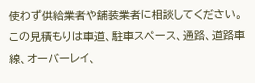使わず供給業者や舗装業者に相談してください。 この見積もりは車道、駐車スペース、通路、道路車線、オーバーレイ、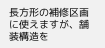長方形の補修区画に使えますが、舗装構造を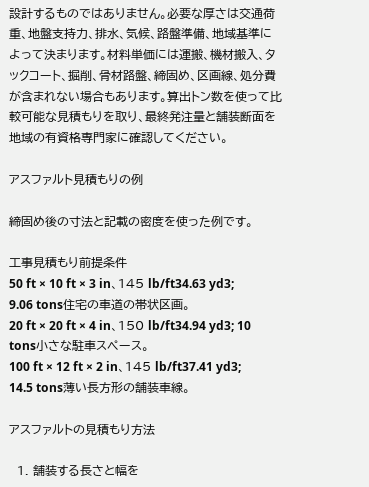設計するものではありません。必要な厚さは交通荷重、地盤支持力、排水、気候、路盤準備、地域基準によって決まります。材料単価には運搬、機材搬入、タックコート、掘削、骨材路盤、締固め、区画線、処分費が含まれない場合もあります。算出トン数を使って比較可能な見積もりを取り、最終発注量と舗装断面を地域の有資格専門家に確認してください。

アスファルト見積もりの例

締固め後の寸法と記載の密度を使った例です。

工事見積もり前提条件
50 ft × 10 ft × 3 in、145 lb/ft34.63 yd3; 9.06 tons住宅の車道の帯状区画。
20 ft × 20 ft × 4 in、150 lb/ft34.94 yd3; 10 tons小さな駐車スペース。
100 ft × 12 ft × 2 in、145 lb/ft37.41 yd3; 14.5 tons薄い長方形の舗装車線。

アスファルトの見積もり方法

  1. 舗装する長さと幅を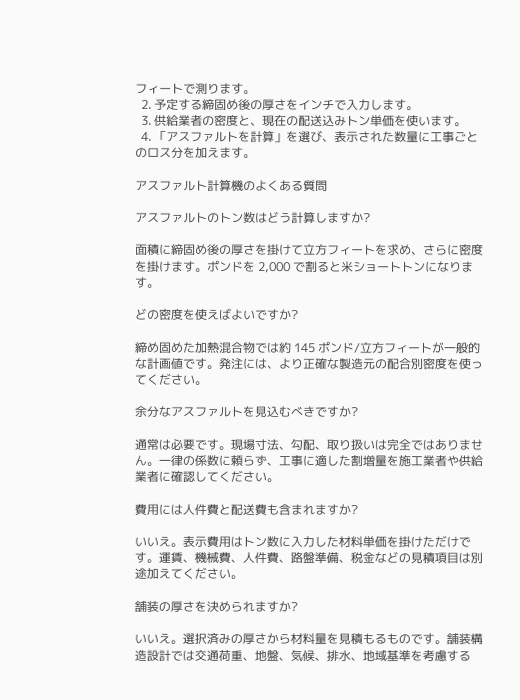フィートで測ります。
  2. 予定する締固め後の厚さをインチで入力します。
  3. 供給業者の密度と、現在の配送込みトン単価を使います。
  4. 「アスファルトを計算」を選び、表示された数量に工事ごとのロス分を加えます。

アスファルト計算機のよくある質問

アスファルトのトン数はどう計算しますか?

面積に締固め後の厚さを掛けて立方フィートを求め、さらに密度を掛けます。ポンドを 2,000 で割ると米ショートトンになります。

どの密度を使えばよいですか?

締め固めた加熱混合物では約 145 ポンド/立方フィートが一般的な計画値です。発注には、より正確な製造元の配合別密度を使ってください。

余分なアスファルトを見込むべきですか?

通常は必要です。現場寸法、勾配、取り扱いは完全ではありません。一律の係数に頼らず、工事に適した割増量を施工業者や供給業者に確認してください。

費用には人件費と配送費も含まれますか?

いいえ。表示費用はトン数に入力した材料単価を掛けただけです。運賃、機械費、人件費、路盤準備、税金などの見積項目は別途加えてください。

舗装の厚さを決められますか?

いいえ。選択済みの厚さから材料量を見積もるものです。舗装構造設計では交通荷重、地盤、気候、排水、地域基準を考慮する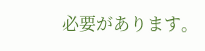必要があります。